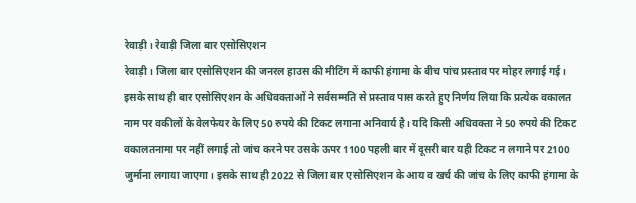रेवाड़ी। रेवाड़ी जिला बार एसोसिएशन
रेवाड़ी। जिला बार एसोसिएशन की जनरल हाउस की मीटिंग में काफी हंगामा के बीच पांच प्रस्ताव पर मोहर लगाई गई। इसके साथ ही बार एसोसिएशन के अधिवक्ताओं ने सर्वसम्मति से प्रस्ताव पास करते हुए निर्णय लिया कि प्रत्येक वकालत नाम पर वकीलों के वेलफेयर के लिए 50 रुपये की टिकट लगाना अनिवार्य है। यदि किसी अधिवक्ता ने 50 रुपये की टिकट वकालतनामा पर नहीं लगाई तो जांच करने पर उसके ऊपर 1100 पहली बार में दूसरी बार यही टिकट न लगाने पर 2100 जुर्माना लगाया जाएगा। इसके साथ ही 2022 से जिला बार एसोसिएशन के आय व खर्च की जांच के लिए काफी हंगामा के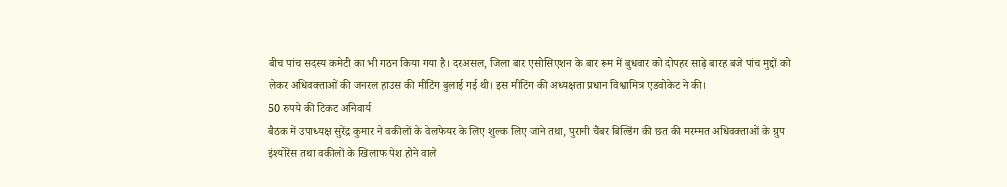बीच पांच सदस्य कमेटी का भी गठन किया गया है। दरअसल, जिला बार एसोसिएशन के बार रूम में बुधवार को दोपहर साढ़े बारह बजे पांच मुद्दों को लेकर अधिवक्ताओं की जनरल हाउस की मीटिंग बुलाई गई थी। इस मीटिंग की अध्यक्षता प्रधान विश्वामित्र एडवोकेट ने की।
50 रुपये की टिकट अनिवार्य
बैठक में उपाध्यक्ष सुरेंद्र कुमार ने वकीलों के वेलफेयर के लिए शुल्क लिए जाने तथा, पुरानी चैंबर बिल्डिंग की छत की मरम्मत अधिवक्ताओं के ग्रुप इंश्योरेंस तथा वकीलों के खिलाफ पेश होने वाले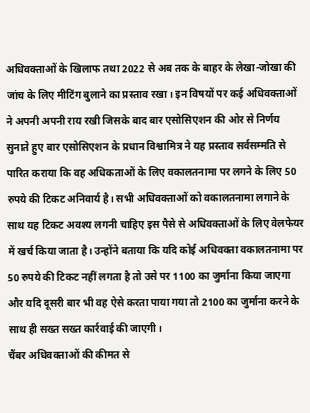अधिवक्ताओं के खिलाफ तथा 2022 से अब तक के बाहर के लेखा-जोखा की जांच के लिए मीटिंग बुलाने का प्रस्ताव रखा। इन विषयों पर कई अधिवक्ताओं ने अपनी अपनी राय रखी जिसके बाद बार एसोसिएशन की ओर से निर्णय सुनाते हुए बार एसोसिएशन के प्रधान विश्वामित्र ने यह प्रस्ताव सर्वसम्मति से पारित कराया कि वह अधिकताओं के लिए वकालतनामा पर लगने के लिए 50 रुपये की टिकट अनिवार्य है। सभी अधिवक्ताओं को वकालतनामा लगाने के साथ यह टिकट अवश्य लगनी चाहिए इस पैसे से अधिवक्ताओं के लिए वेलफेयर में खर्च किया जाता है। उन्होंने बताया कि यदि कोई अधिवक्ता वकालतनामा पर 50 रुपये की टिकट नहीं लगता है तो उसे पर 1100 का जुर्माना किया जाएगा और यदि दूसरी बार भी वह ऐसे करता पाया गया तो 2100 का जुर्माना करने के साथ ही सख्त सख्त कार्रवाई की जाएगी।
चैंबर अधिवक्ताओं की कीमत से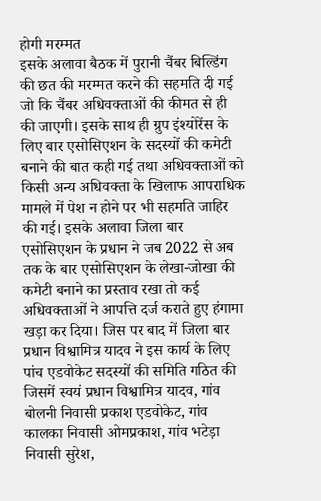होगी मरम्मत
इसके अलावा बैठक में पुरानी चैंबर बिल्डिंग की छत की मरम्मत करने की सहमति दी गई जो कि चैंबर अधिवक्ताओं की कीमत से ही की जाएगी। इसके साथ ही ग्रुप इंश्योरेंस के लिए बार एसोसिएशन के सदस्यों की कमेटी बनाने की बात कही गई तथा अधिवक्ताओं को किसी अन्य अधिवक्ता के खिलाफ आपराधिक मामले में पेश न होने पर भी सहमति जाहिर की गई। इसके अलावा जिला बार एसोसिएशन के प्रधान ने जब 2022 से अब तक के बार एसोसिएशन के लेखा-जोखा की कमेटी बनाने का प्रस्ताव रखा तो कई अधिवक्ताओं ने आपत्ति दर्ज कराते हुए हंगामा खड़ा कर दिया। जिस पर बाद में जिला बार प्रधान विश्वामित्र यादव ने इस कार्य के लिए पांच एडवोकेट सदस्यों की समिति गठित की जिसमें स्वयं प्रधान विश्वामित्र यादव, गांव बोलनी निवासी प्रकाश एडवोकेट, गांव कालका निवासी ओमप्रकाश, गांव भटेड़ा निवासी सुरेश,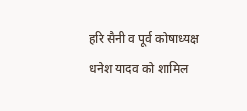हरि सैनी व पूर्व कोषाध्यक्ष धनेश यादव को शामिल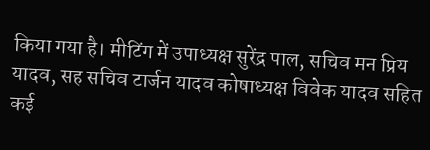किया गया है। मीटिंग में उपाध्यक्ष सुरेंद्र पाल, सचिव मन प्रिय यादव, सह सचिव टार्जन यादव कोषाध्यक्ष विवेक यादव सहित कई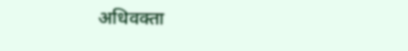अधिवक्ता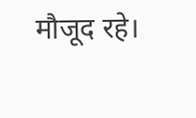मौजूद रहे।